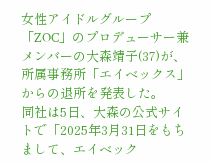女性アイドルグループ「ZOC」のプロデューサー兼メンバーの大森靖子(37)が、所属事務所「エイベックス」からの退所を発表した。
同社は5日、大森の公式サイトで「2025年3月31日をもちまして、エイベック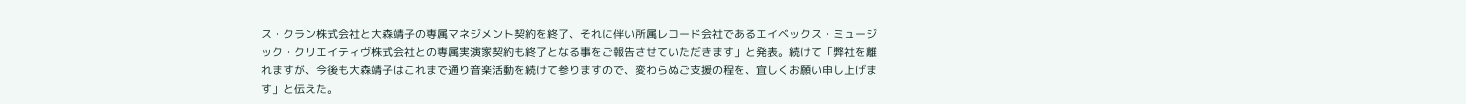ス・クラン株式会社と大森靖子の専属マネジメント契約を終了、それに伴い所属レコード会社であるエイベックス・ミュージック・クリエイティヴ株式会社との専属実演家契約も終了となる事をご報告させていただきます」と発表。続けて「弊社を離れますが、今後も大森靖子はこれまで通り音楽活動を続けて参りますので、変わらぬご支援の程を、宜しくお願い申し上げます」と伝えた。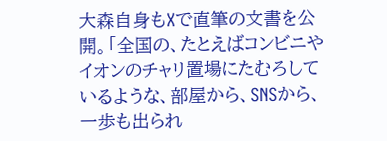大森自身もXで直筆の文書を公開。「全国の、たとえばコンビニやイオンのチャリ置場にたむろしているような、部屋から、SNSから、一歩も出られ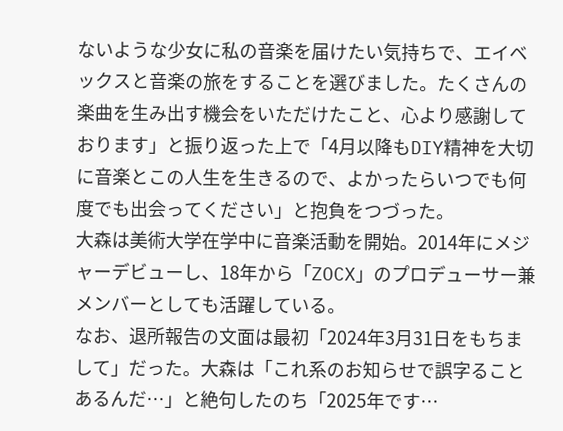ないような少女に私の音楽を届けたい気持ちで、エイベックスと音楽の旅をすることを選びました。たくさんの楽曲を生み出す機会をいただけたこと、心より感謝しております」と振り返った上で「4月以降もDIY精神を大切に音楽とこの人生を生きるので、よかったらいつでも何度でも出会ってください」と抱負をつづった。
大森は美術大学在学中に音楽活動を開始。2014年にメジャーデビューし、18年から「ZOCX」のプロデューサー兼メンバーとしても活躍している。
なお、退所報告の文面は最初「2024年3月31日をもちまして」だった。大森は「これ系のお知らせで誤字ることあるんだ…」と絶句したのち「2025年です…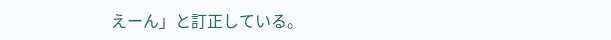えーん」と訂正している。